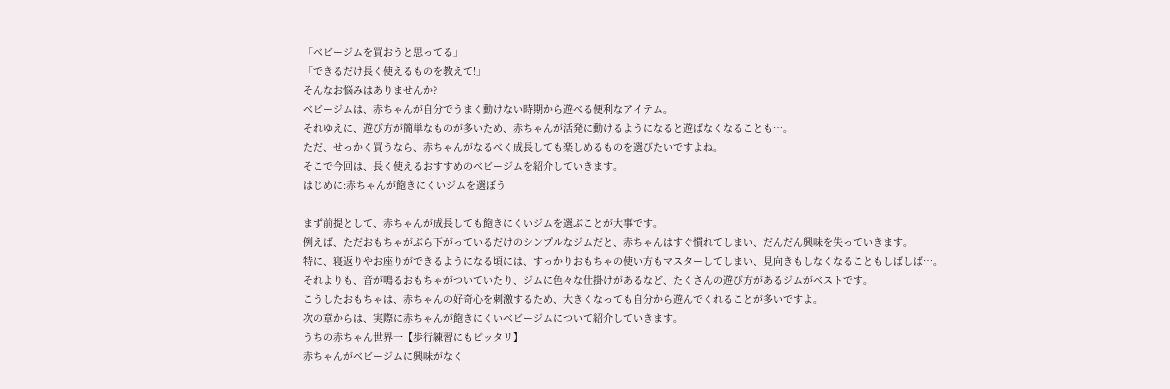「ベビージムを買おうと思ってる」
「できるだけ長く使えるものを教えて!」
そんなお悩みはありませんか?
ベビージムは、赤ちゃんが自分でうまく動けない時期から遊べる便利なアイテム。
それゆえに、遊び方が簡単なものが多いため、赤ちゃんが活発に動けるようになると遊ばなくなることも…。
ただ、せっかく買うなら、赤ちゃんがなるべく成長しても楽しめるものを選びたいですよね。
そこで今回は、長く使えるおすすめのベビージムを紹介していきます。
はじめに:赤ちゃんが飽きにくいジムを選ぼう

まず前提として、赤ちゃんが成長しても飽きにくいジムを選ぶことが大事です。
例えば、ただおもちゃがぶら下がっているだけのシンプルなジムだと、赤ちゃんはすぐ慣れてしまい、だんだん興味を失っていきます。
特に、寝返りやお座りができるようになる頃には、すっかりおもちゃの使い方もマスターしてしまい、見向きもしなくなることもしばしば…。
それよりも、音が鳴るおもちゃがついていたり、ジムに色々な仕掛けがあるなど、たくさんの遊び方があるジムがベストです。
こうしたおもちゃは、赤ちゃんの好奇心を刺激するため、大きくなっても自分から遊んでくれることが多いですよ。
次の章からは、実際に赤ちゃんが飽きにくいベビージムについて紹介していきます。
うちの赤ちゃん世界一【歩行練習にもピッタリ】
赤ちゃんがベビージムに興味がなく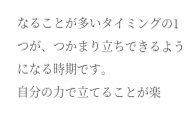なることが多いタイミングの1つが、つかまり立ちできるようになる時期です。
自分の力で立てることが楽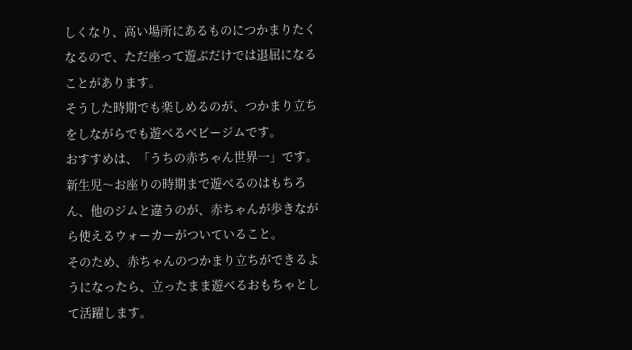しくなり、高い場所にあるものにつかまりたくなるので、ただ座って遊ぶだけでは退屈になることがあります。
そうした時期でも楽しめるのが、つかまり立ちをしながらでも遊べるベビージムです。
おすすめは、「うちの赤ちゃん世界一」です。
新生児〜お座りの時期まで遊べるのはもちろん、他のジムと違うのが、赤ちゃんが歩きながら使えるウォーカーがついていること。
そのため、赤ちゃんのつかまり立ちができるようになったら、立ったまま遊べるおもちゃとして活躍します。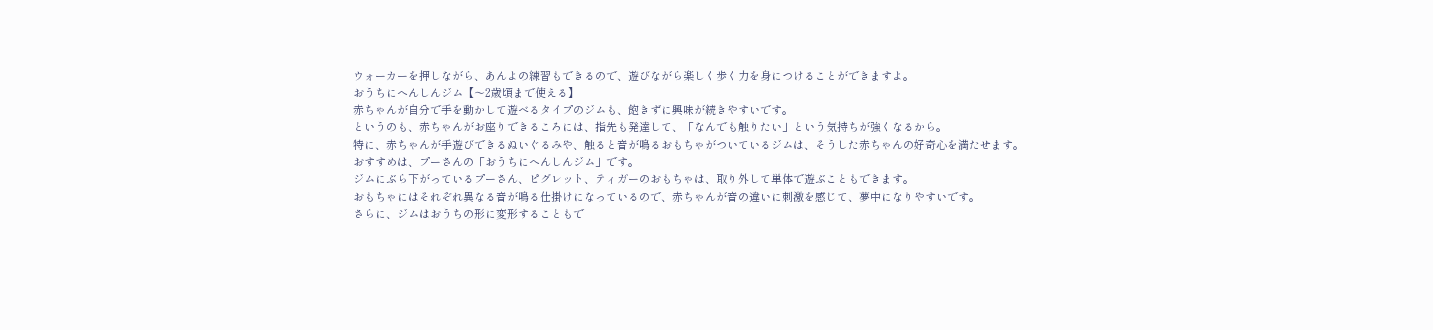ウォーカーを押しながら、あんよの練習もできるので、遊びながら楽しく歩く力を身につけることができますよ。
おうちにへんしんジム【〜2歳頃まで使える】
赤ちゃんが自分で手を動かして遊べるタイプのジムも、飽きずに興味が続きやすいです。
というのも、赤ちゃんがお座りできるころには、指先も発達して、「なんでも触りたい」という気持ちが強くなるから。
特に、赤ちゃんが手遊びできるぬいぐるみや、触ると音が鳴るおもちゃがついているジムは、そうした赤ちゃんの好奇心を満たせます。
おすすめは、プーさんの「おうちにへんしんジム」です。
ジムにぶら下がっているプーさん、ピグレット、ティガーのおもちゃは、取り外して単体で遊ぶこともできます。
おもちゃにはそれぞれ異なる音が鳴る仕掛けになっているので、赤ちゃんが音の違いに刺激を感じて、夢中になりやすいです。
さらに、ジムはおうちの形に変形することもで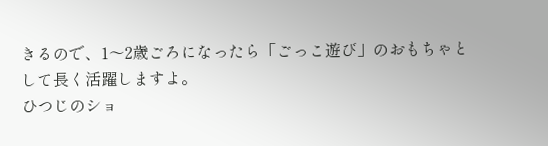きるので、1〜2歳ごろになったら「ごっこ遊び」のおもちゃとして長く活躍しますよ。
ひつじのショ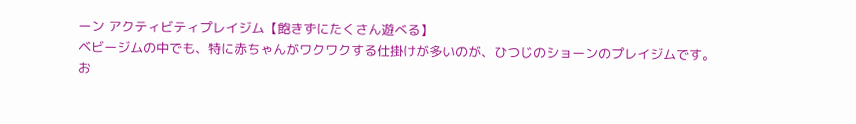ーン アクティビティプレイジム【飽きずにたくさん遊べる】
ベビージムの中でも、特に赤ちゃんがワクワクする仕掛けが多いのが、ひつじのショーンのプレイジムです。
お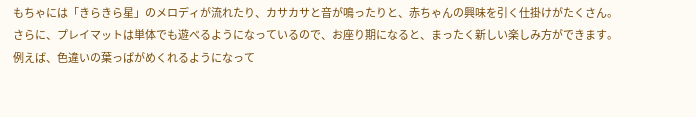もちゃには「きらきら星」のメロディが流れたり、カサカサと音が鳴ったりと、赤ちゃんの興味を引く仕掛けがたくさん。
さらに、プレイマットは単体でも遊べるようになっているので、お座り期になると、まったく新しい楽しみ方ができます。
例えば、色違いの葉っぱがめくれるようになって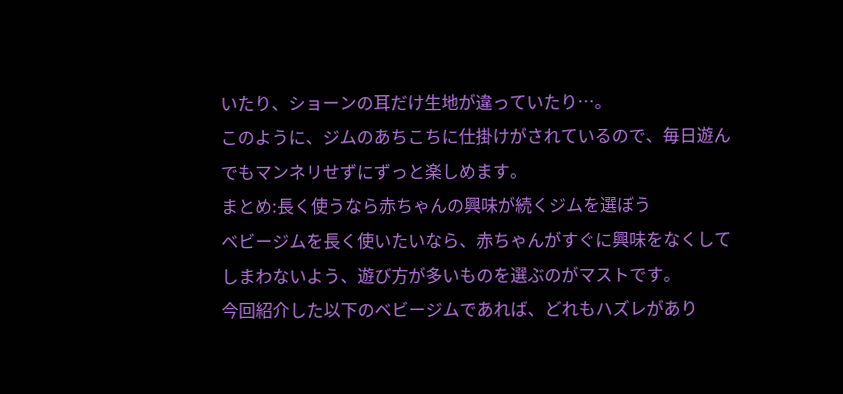いたり、ショーンの耳だけ生地が違っていたり…。
このように、ジムのあちこちに仕掛けがされているので、毎日遊んでもマンネリせずにずっと楽しめます。
まとめ:長く使うなら赤ちゃんの興味が続くジムを選ぼう
ベビージムを長く使いたいなら、赤ちゃんがすぐに興味をなくしてしまわないよう、遊び方が多いものを選ぶのがマストです。
今回紹介した以下のベビージムであれば、どれもハズレがあり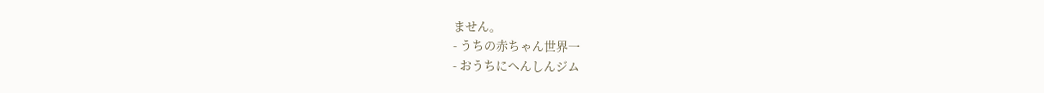ません。
- うちの赤ちゃん世界一
- おうちにへんしんジム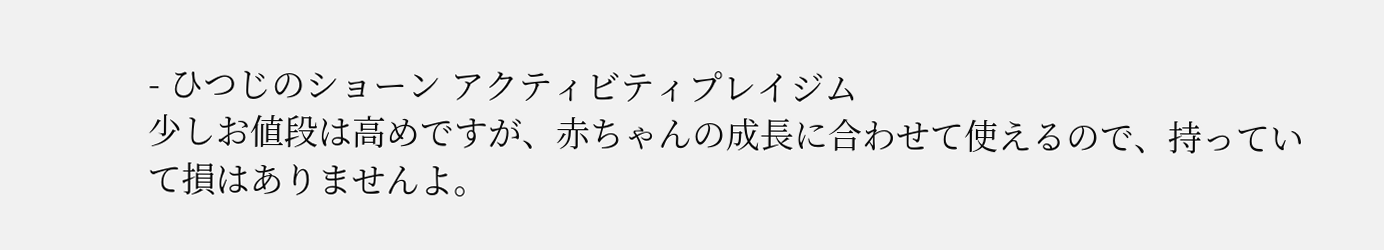- ひつじのショーン アクティビティプレイジム
少しお値段は高めですが、赤ちゃんの成長に合わせて使えるので、持っていて損はありませんよ。